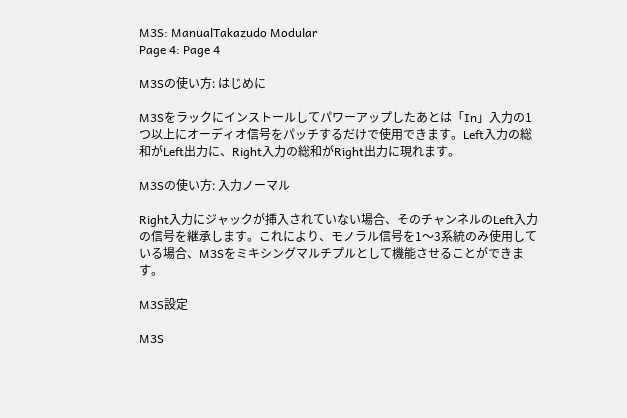M3S: ManualTakazudo Modular
Page 4: Page 4

M3Sの使い方: はじめに

M3Sをラックにインストールしてパワーアップしたあとは「In」入力の1つ以上にオーディオ信号をパッチするだけで使用できます。Left入力の総和がLeft出力に、Right入力の総和がRight出力に現れます。

M3Sの使い方: 入力ノーマル

Right入力にジャックが挿入されていない場合、そのチャンネルのLeft入力の信号を継承します。これにより、モノラル信号を1〜3系統のみ使用している場合、M3Sをミキシングマルチプルとして機能させることができます。

M3S設定

M3S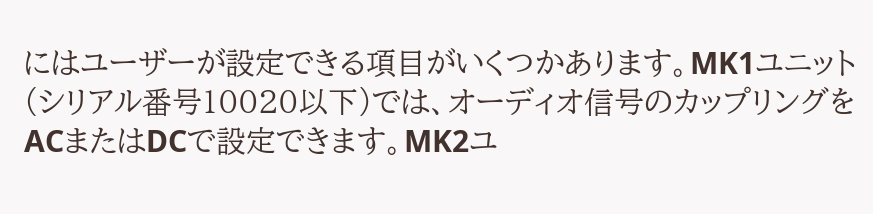にはユーザーが設定できる項目がいくつかあります。MK1ユニット(シリアル番号10020以下)では、オーディオ信号のカップリングをACまたはDCで設定できます。MK2ユ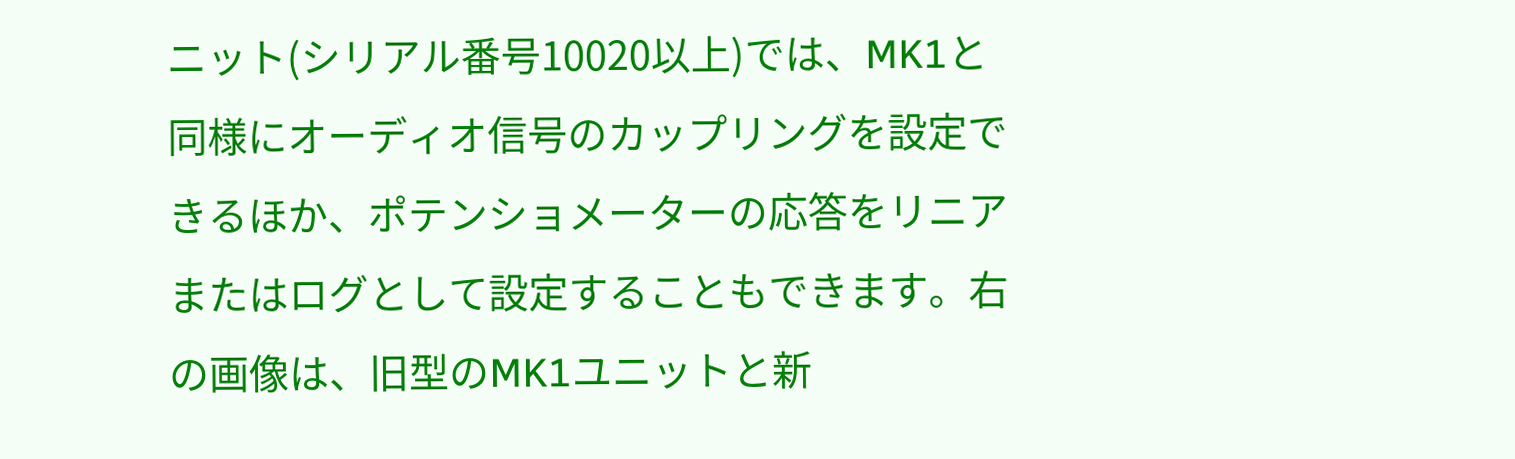ニット(シリアル番号10020以上)では、MK1と同様にオーディオ信号のカップリングを設定できるほか、ポテンショメーターの応答をリニアまたはログとして設定することもできます。右の画像は、旧型のMK1ユニットと新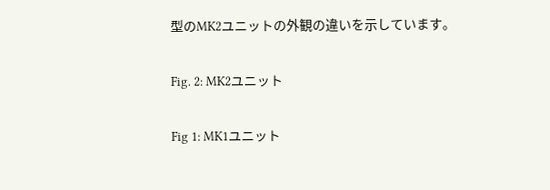型のMK2ユニットの外観の違いを示しています。

Fig. 2: MK2ユニット

Fig 1: MK1ユニット